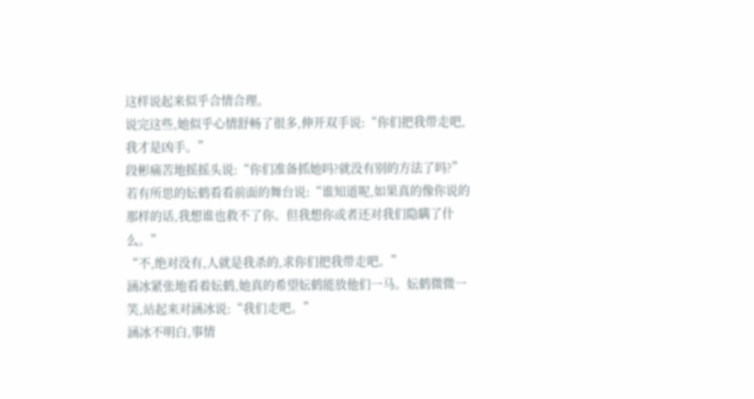这样说起来似乎合情合理。
说完这些,她似乎心情舒畅了很多,伸开双手说:“你们把我带走吧,我才是凶手。”
段彬痛苦地摇摇头说:“你们准备抓她吗?就没有别的方法了吗?”
若有所思的妘鹤看看前面的舞台说:“谁知道呢,如果真的像你说的那样的话,我想谁也救不了你。但我想你或者还对我们隐瞒了什么。”
“不,绝对没有,人就是我杀的,求你们把我带走吧。”
涵冰紧张地看着妘鹤,她真的希望妘鹤能放他们一马。妘鹤微微一笑,站起来对涵冰说:“我们走吧。”
涵冰不明白,事情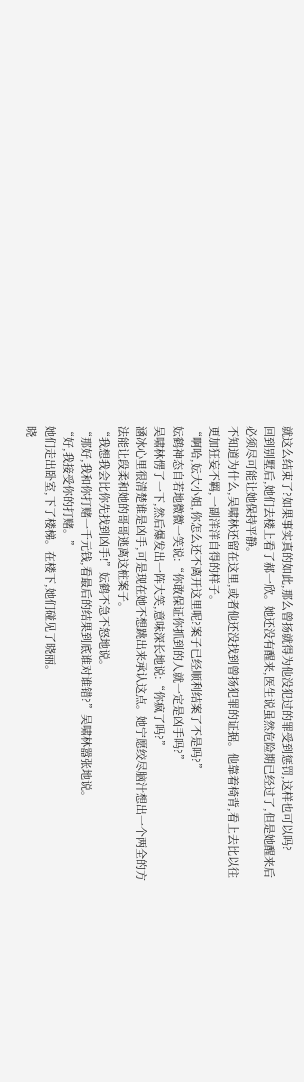就这么结束了?如果事实真的如此,那么曾扬就得为他没犯过的罪受到惩罚,这样也可以吗?
回到别墅后,她们去楼上看了郝一欣。她还没有醒来,医生说虽然危险期已经过了,但是她醒来后必须尽可能让她保持平静。
不知道为什么,吴啸林还留在这里,或者他还没找到曾扬犯罪的证据。他靠着椅背,看上去比以往更加狂妄不羁,一副洋洋自得的样子。
“啊哈,妘大小姐,你怎么还不离开这里呢?案子已经顺利结案了不是吗?”
妘鹤神态自若地微微一笑说:“你敢保证你抓到的人就一定是凶手吗?”
吴啸林愣了一下,然后爆发出一阵大笑,意味深长地说:“你疯了吗?”
涵冰心里很清楚谁是凶手,可是现在她不想跳出来承认这点。她宁愿绞尽脑汁想出一个两全的方法能让段柔和她的哥哥逃离这桩案子。
“我想我会比你先找到凶手!”妘鹤不急不怒地说。
“那好,我和你打赌一千元钱,看最后的结果到底谁对谁错?”吴啸林嚣张地说。
“好,我接受你的打赌。”
她们走出卧室,下了楼梯。在楼下,她们碰见了晓丽。
晓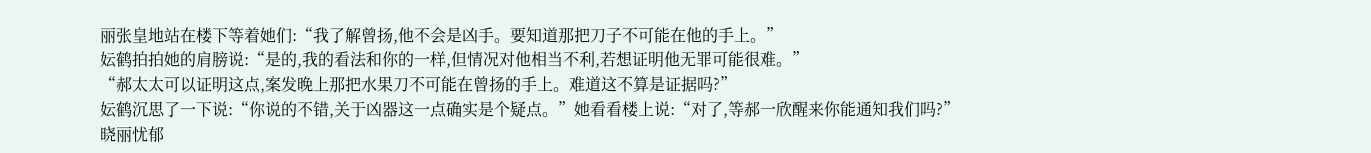丽张皇地站在楼下等着她们:“我了解曾扬,他不会是凶手。要知道那把刀子不可能在他的手上。”
妘鹤拍拍她的肩膀说:“是的,我的看法和你的一样,但情况对他相当不利,若想证明他无罪可能很难。”
“郝太太可以证明这点,案发晚上那把水果刀不可能在曾扬的手上。难道这不算是证据吗?”
妘鹤沉思了一下说:“你说的不错,关于凶器这一点确实是个疑点。”她看看楼上说:“对了,等郝一欣醒来你能通知我们吗?”
晓丽忧郁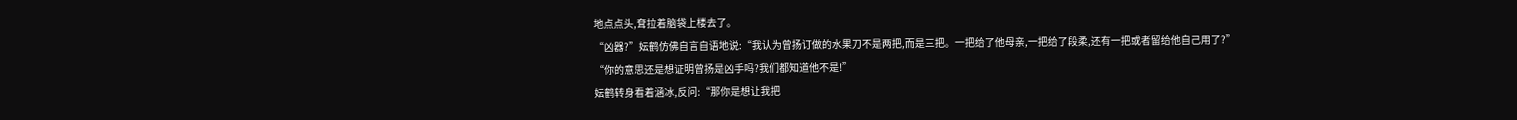地点点头,耷拉着脑袋上楼去了。
“凶器?”妘鹤仿佛自言自语地说:“我认为曾扬订做的水果刀不是两把,而是三把。一把给了他母亲,一把给了段柔,还有一把或者留给他自己用了?”
“你的意思还是想证明曾扬是凶手吗?我们都知道他不是!”
妘鹤转身看着涵冰,反问:“那你是想让我把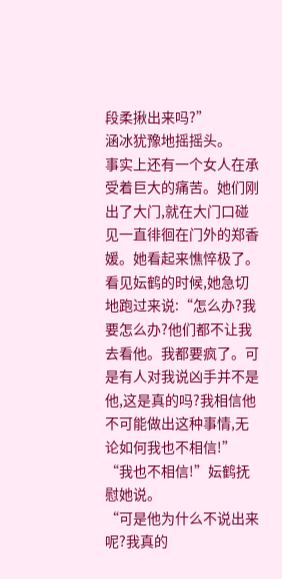段柔揪出来吗?”
涵冰犹豫地摇摇头。
事实上还有一个女人在承受着巨大的痛苦。她们刚出了大门,就在大门口碰见一直徘徊在门外的郑香媛。她看起来憔悴极了。看见妘鹤的时候,她急切地跑过来说:“怎么办?我要怎么办?他们都不让我去看他。我都要疯了。可是有人对我说凶手并不是他,这是真的吗?我相信他不可能做出这种事情,无论如何我也不相信!”
“我也不相信!”妘鹤抚慰她说。
“可是他为什么不说出来呢?我真的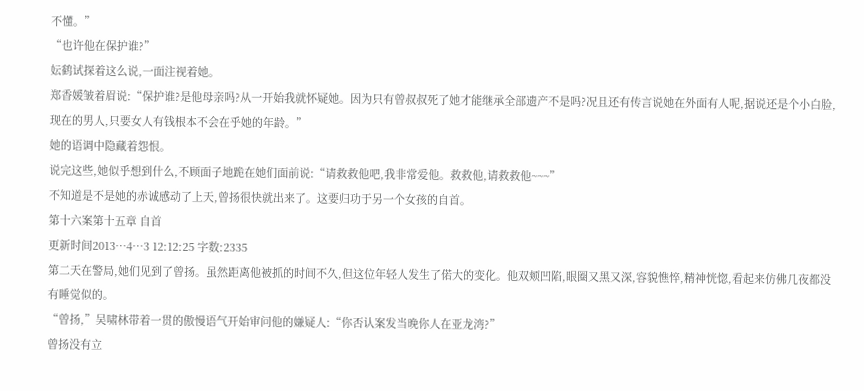不懂。”
“也许他在保护谁?”
妘鹤试探着这么说,一面注视着她。
郑香媛皱着眉说:“保护谁?是他母亲吗?从一开始我就怀疑她。因为只有曾叔叔死了她才能继承全部遗产不是吗?况且还有传言说她在外面有人呢,据说还是个小白脸,现在的男人,只要女人有钱根本不会在乎她的年龄。”
她的语调中隐藏着怨恨。
说完这些,她似乎想到什么,不顾面子地跪在她们面前说:“请救救他吧,我非常爱他。救救他,请救救他~~~”
不知道是不是她的赤诚感动了上天,曾扬很快就出来了。这要归功于另一个女孩的自首。
第十六案第十五章 自首
更新时间2013…4…3 12:12:25 字数:2335
第二天在警局,她们见到了曾扬。虽然距离他被抓的时间不久,但这位年轻人发生了偌大的变化。他双颊凹陷,眼圈又黑又深,容貌憔悴,精神恍惚,看起来仿佛几夜都没有睡觉似的。
“曾扬,”吴啸林带着一贯的傲慢语气开始审问他的嫌疑人:“你否认案发当晚你人在亚龙湾?”
曾扬没有立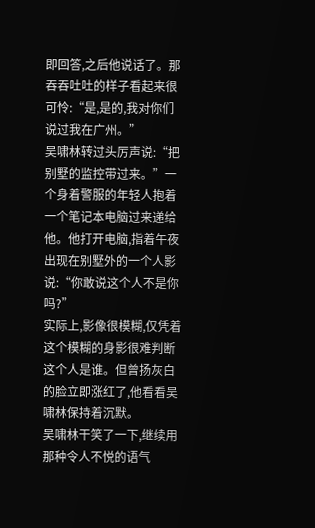即回答,之后他说话了。那吞吞吐吐的样子看起来很可怜:“是,是的,我对你们说过我在广州。”
吴啸林转过头厉声说:“把别墅的监控带过来。”一个身着警服的年轻人抱着一个笔记本电脑过来递给他。他打开电脑,指着午夜出现在别墅外的一个人影说:“你敢说这个人不是你吗?”
实际上,影像很模糊,仅凭着这个模糊的身影很难判断这个人是谁。但曾扬灰白的脸立即涨红了,他看看吴啸林保持着沉默。
吴啸林干笑了一下,继续用那种令人不悦的语气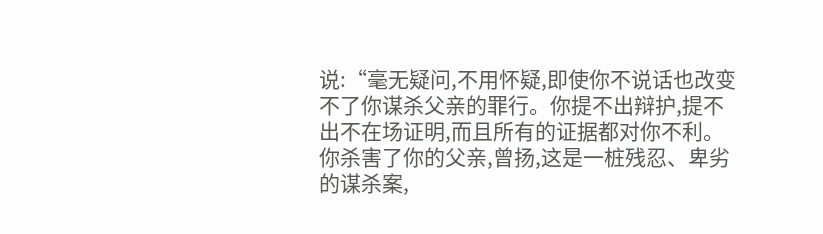说:“毫无疑问,不用怀疑,即使你不说话也改变不了你谋杀父亲的罪行。你提不出辩护,提不出不在场证明,而且所有的证据都对你不利。你杀害了你的父亲,曾扬,这是一桩残忍、卑劣的谋杀案,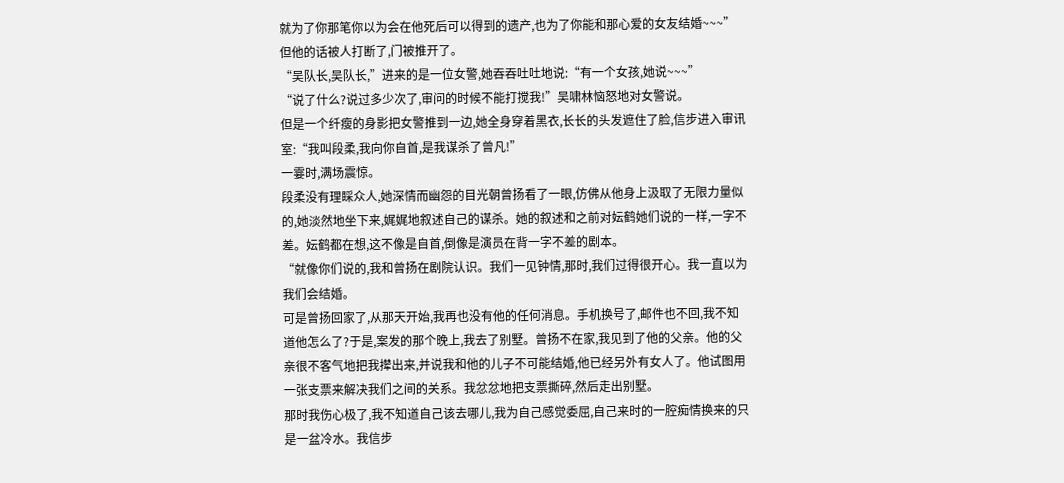就为了你那笔你以为会在他死后可以得到的遗产,也为了你能和那心爱的女友结婚~~~”
但他的话被人打断了,门被推开了。
“吴队长,吴队长,”进来的是一位女警,她吞吞吐吐地说:“有一个女孩,她说~~~”
“说了什么?说过多少次了,审问的时候不能打搅我!”吴啸林恼怒地对女警说。
但是一个纤瘦的身影把女警推到一边,她全身穿着黑衣,长长的头发遮住了脸,信步进入审讯室:“我叫段柔,我向你自首,是我谋杀了曾凡!”
一霎时,满场震惊。
段柔没有理睬众人,她深情而幽怨的目光朝曾扬看了一眼,仿佛从他身上汲取了无限力量似的,她淡然地坐下来,娓娓地叙述自己的谋杀。她的叙述和之前对妘鹤她们说的一样,一字不差。妘鹤都在想,这不像是自首,倒像是演员在背一字不差的剧本。
“就像你们说的,我和曾扬在剧院认识。我们一见钟情,那时,我们过得很开心。我一直以为我们会结婚。
可是曾扬回家了,从那天开始,我再也没有他的任何消息。手机换号了,邮件也不回,我不知道他怎么了?于是,案发的那个晚上,我去了别墅。曾扬不在家,我见到了他的父亲。他的父亲很不客气地把我撵出来,并说我和他的儿子不可能结婚,他已经另外有女人了。他试图用一张支票来解决我们之间的关系。我忿忿地把支票撕碎,然后走出别墅。
那时我伤心极了,我不知道自己该去哪儿,我为自己感觉委屈,自己来时的一腔痴情换来的只是一盆冷水。我信步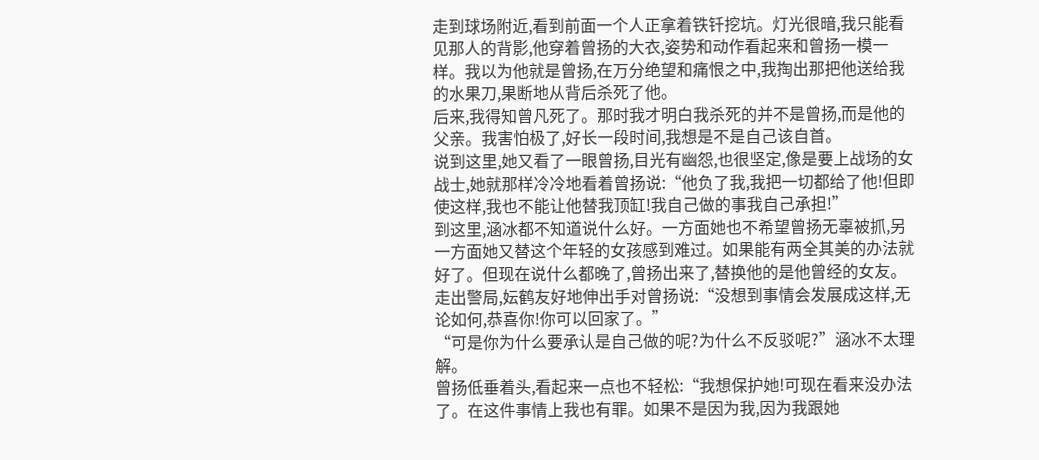走到球场附近,看到前面一个人正拿着铁钎挖坑。灯光很暗,我只能看见那人的背影,他穿着曾扬的大衣,姿势和动作看起来和曾扬一模一样。我以为他就是曾扬,在万分绝望和痛恨之中,我掏出那把他送给我的水果刀,果断地从背后杀死了他。
后来,我得知曾凡死了。那时我才明白我杀死的并不是曾扬,而是他的父亲。我害怕极了,好长一段时间,我想是不是自己该自首。
说到这里,她又看了一眼曾扬,目光有幽怨,也很坚定,像是要上战场的女战士,她就那样冷冷地看着曾扬说:“他负了我,我把一切都给了他!但即使这样,我也不能让他替我顶缸!我自己做的事我自己承担!”
到这里,涵冰都不知道说什么好。一方面她也不希望曾扬无辜被抓,另一方面她又替这个年轻的女孩感到难过。如果能有两全其美的办法就好了。但现在说什么都晚了,曾扬出来了,替换他的是他曾经的女友。
走出警局,妘鹤友好地伸出手对曾扬说:“没想到事情会发展成这样,无论如何,恭喜你!你可以回家了。”
“可是你为什么要承认是自己做的呢?为什么不反驳呢?”涵冰不太理解。
曾扬低垂着头,看起来一点也不轻松:“我想保护她!可现在看来没办法了。在这件事情上我也有罪。如果不是因为我,因为我跟她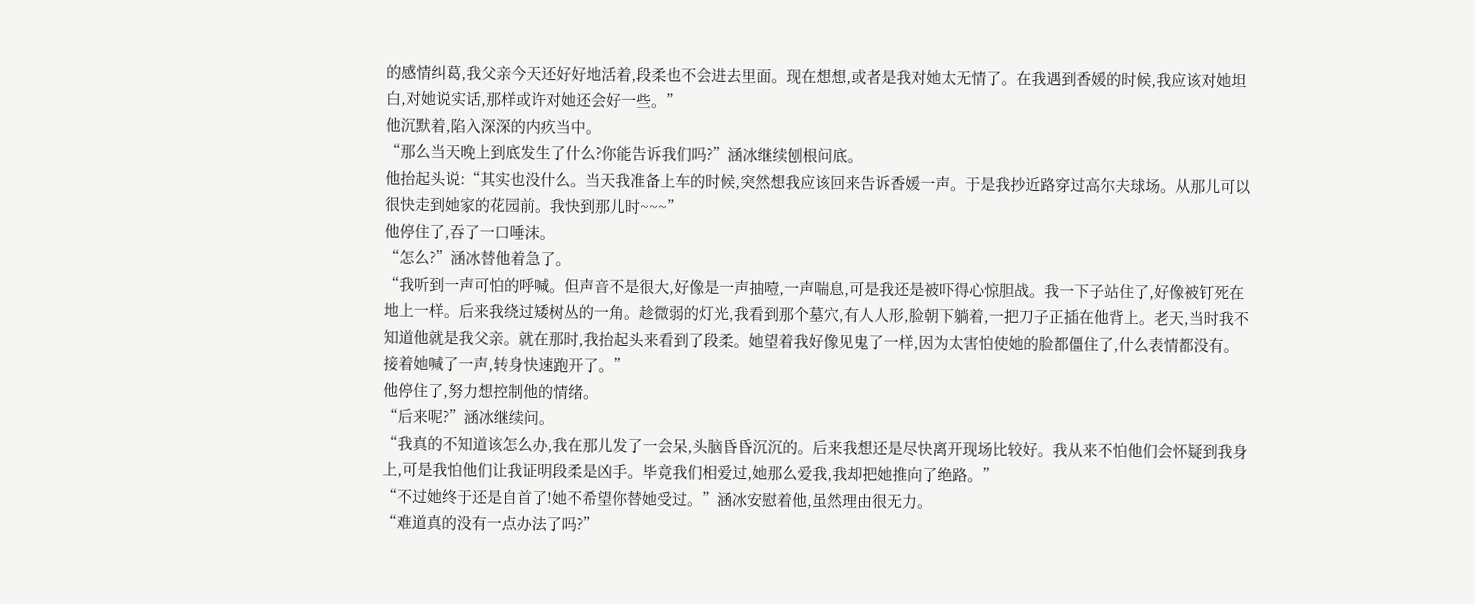的感情纠葛,我父亲今天还好好地活着,段柔也不会进去里面。现在想想,或者是我对她太无情了。在我遇到香媛的时候,我应该对她坦白,对她说实话,那样或许对她还会好一些。”
他沉默着,陷入深深的内疚当中。
“那么当天晚上到底发生了什么?你能告诉我们吗?”涵冰继续刨根问底。
他抬起头说:“其实也没什么。当天我准备上车的时候,突然想我应该回来告诉香媛一声。于是我抄近路穿过高尔夫球场。从那儿可以很快走到她家的花园前。我快到那儿时~~~”
他停住了,吞了一口唾沫。
“怎么?”涵冰替他着急了。
“我听到一声可怕的呼喊。但声音不是很大,好像是一声抽噎,一声喘息,可是我还是被吓得心惊胆战。我一下子站住了,好像被钉死在地上一样。后来我绕过矮树丛的一角。趁微弱的灯光,我看到那个墓穴,有人人形,脸朝下躺着,一把刀子正插在他背上。老天,当时我不知道他就是我父亲。就在那时,我抬起头来看到了段柔。她望着我好像见鬼了一样,因为太害怕使她的脸都僵住了,什么表情都没有。接着她喊了一声,转身快速跑开了。”
他停住了,努力想控制他的情绪。
“后来呢?”涵冰继续问。
“我真的不知道该怎么办,我在那儿发了一会呆,头脑昏昏沉沉的。后来我想还是尽快离开现场比较好。我从来不怕他们会怀疑到我身上,可是我怕他们让我证明段柔是凶手。毕竟我们相爱过,她那么爱我,我却把她推向了绝路。”
“不过她终于还是自首了!她不希望你替她受过。”涵冰安慰着他,虽然理由很无力。
“难道真的没有一点办法了吗?”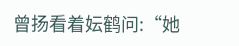曾扬看着妘鹤问:“她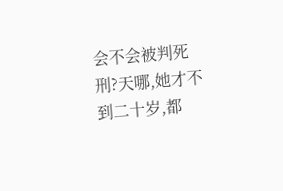会不会被判死刑?天哪,她才不到二十岁,都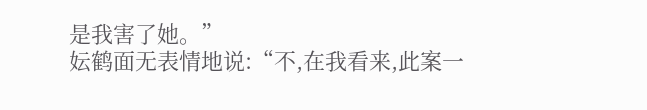是我害了她。”
妘鹤面无表情地说:“不,在我看来,此案一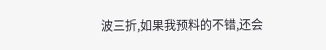波三折,如果我预料的不错,还会